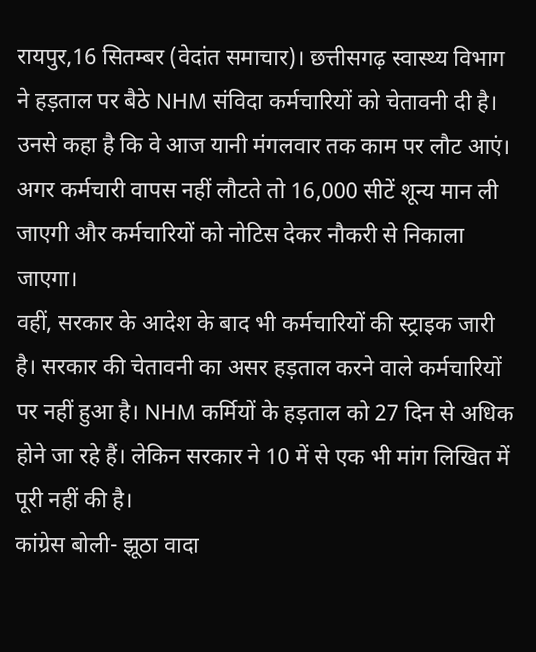रायपुर,16 सितम्बर (वेदांत समाचार)। छत्तीसगढ़ स्वास्थ्य विभाग ने हड़ताल पर बैठे NHM संविदा कर्मचारियों को चेतावनी दी है। उनसे कहा है कि वे आज यानी मंगलवार तक काम पर लौट आएं। अगर कर्मचारी वापस नहीं लौटते तो 16,000 सीटें शून्य मान ली जाएगी और कर्मचारियों को नोटिस देकर नौकरी से निकाला जाएगा।
वहीं, सरकार के आदेश के बाद भी कर्मचारियों की स्ट्राइक जारी है। सरकार की चेतावनी का असर हड़ताल करने वाले कर्मचारियों पर नहीं हुआ है। NHM कर्मियों के हड़ताल को 27 दिन से अधिक होने जा रहे हैं। लेकिन सरकार ने 10 में से एक भी मांग लिखित में पूरी नहीं की है।
कांग्रेस बोली- झूठा वादा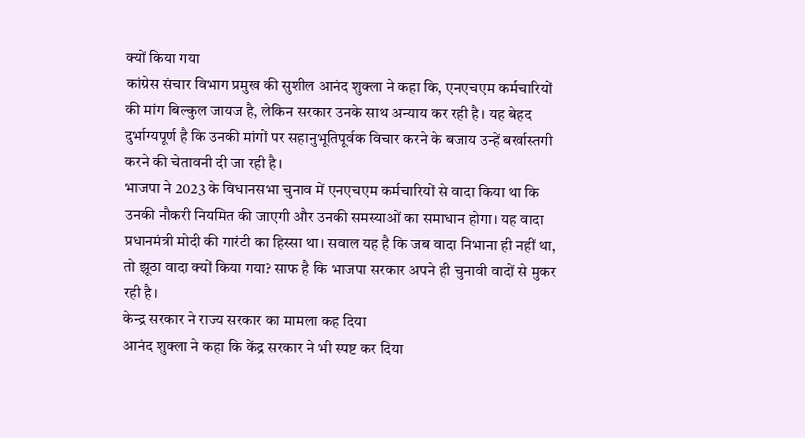क्यों किया गया
कांग्रेस संचार विभाग प्रमुख की सुशील आनंद शुक्ला ने कहा कि, एनएचएम कर्मचारियों की मांग बिल्कुल जायज है, लेकिन सरकार उनके साथ अन्याय कर रही है। यह बेहद दुर्भाग्यपूर्ण है कि उनकी मांगों पर सहानुभूतिपूर्वक विचार करने के बजाय उन्हें बर्खास्तगी करने की चेतावनी दी जा रही है।
भाजपा ने 2023 के विधानसभा चुनाव में एनएचएम कर्मचारियों से वादा किया था कि उनकी नौकरी नियमित की जाएगी और उनकी समस्याओं का समाधान होगा। यह वादा प्रधानमंत्री मोदी की गारंटी का हिस्सा था। सवाल यह है कि जब वादा निभाना ही नहीं था, तो झूठा वादा क्यों किया गया? साफ है कि भाजपा सरकार अपने ही चुनावी वादों से मुकर रही है।
केन्द्र सरकार ने राज्य सरकार का मामला कह दिया
आनंद शुक्ला ने कहा कि केंद्र सरकार ने भी स्पष्ट कर दिया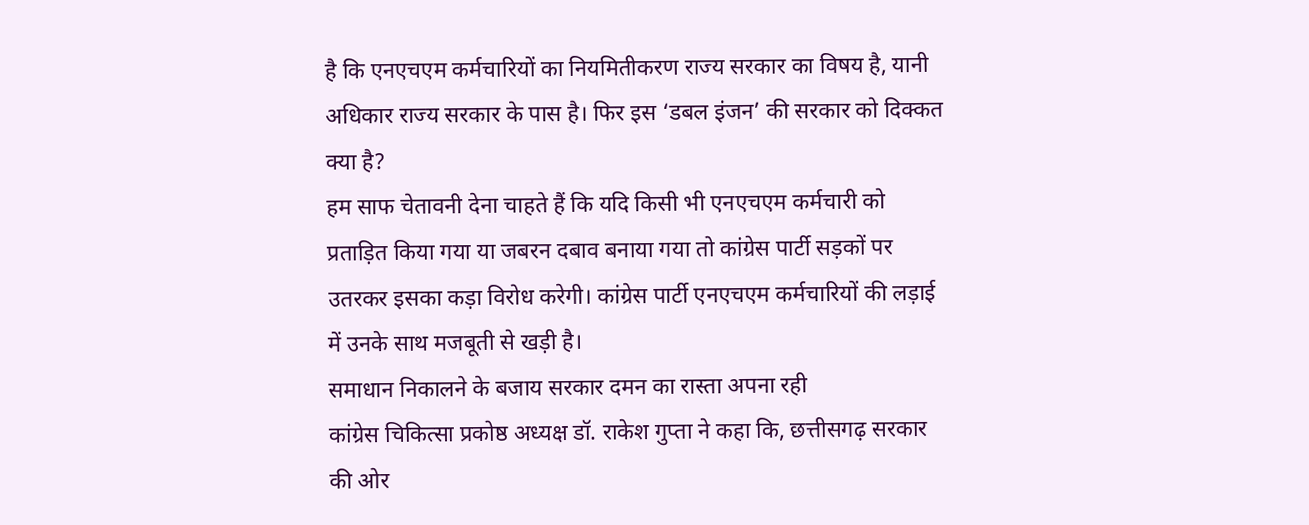है कि एनएचएम कर्मचारियों का नियमितीकरण राज्य सरकार का विषय है, यानी अधिकार राज्य सरकार के पास है। फिर इस ‘डबल इंजन’ की सरकार को दिक्कत क्या है?
हम साफ चेतावनी देना चाहते हैं कि यदि किसी भी एनएचएम कर्मचारी को प्रताड़ित किया गया या जबरन दबाव बनाया गया तो कांग्रेस पार्टी सड़कों पर उतरकर इसका कड़ा विरोध करेगी। कांग्रेस पार्टी एनएचएम कर्मचारियों की लड़ाई में उनके साथ मजबूती से खड़ी है।
समाधान निकालने के बजाय सरकार दमन का रास्ता अपना रही
कांग्रेस चिकित्सा प्रकोष्ठ अध्यक्ष डॉ. राकेश गुप्ता ने कहा कि, छत्तीसगढ़ सरकार की ओर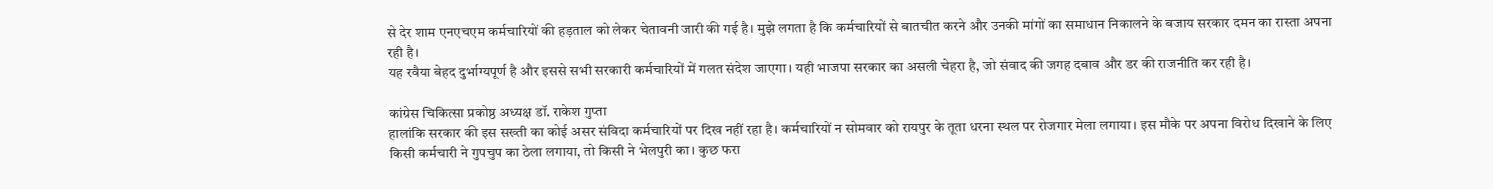से देर शाम एनएचएम कर्मचारियों की हड़ताल को लेकर चेतावनी जारी की गई है। मुझे लगता है कि कर्मचारियों से बातचीत करने और उनकी मांगों का समाधान निकालने के बजाय सरकार दमन का रास्ता अपना रही है।
यह रवैया बेहद दुर्भाग्यपूर्ण है और इससे सभी सरकारी कर्मचारियों में गलत संदेश जाएगा। यही भाजपा सरकार का असली चेहरा है, जो संवाद की जगह दबाव और डर की राजनीति कर रही है।

कांग्रेस चिकित्सा प्रकोष्ठ अध्यक्ष डॉ. राकेश गुप्ता
हालांकि सरकार की इस सख्ती का कोई असर संविदा कर्मचारियों पर दिख नहीं रहा है। कर्मचारियों न सोमवार को रायपुर के तूता धरना स्थल पर रोजगार मेला लगाया। इस मौके पर अपना विरोध दिखाने के लिए किसी कर्मचारी ने गुपचुप का ठेला लगाया, तो किसी ने भेलपुरी का। कुछ फरा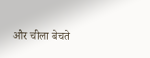और चीला बेचते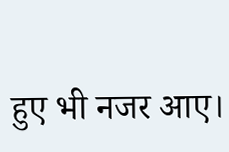हुए भी नजर आए।